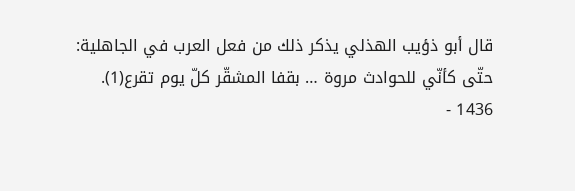قال أبو ذؤيب الهذلي يذكر ذلك من فعل العرب في الجاهلية:
حتّى كأنّي للحوادث مروة … بقفا المشقّر كلّ يوم تقرع(1).
1436 -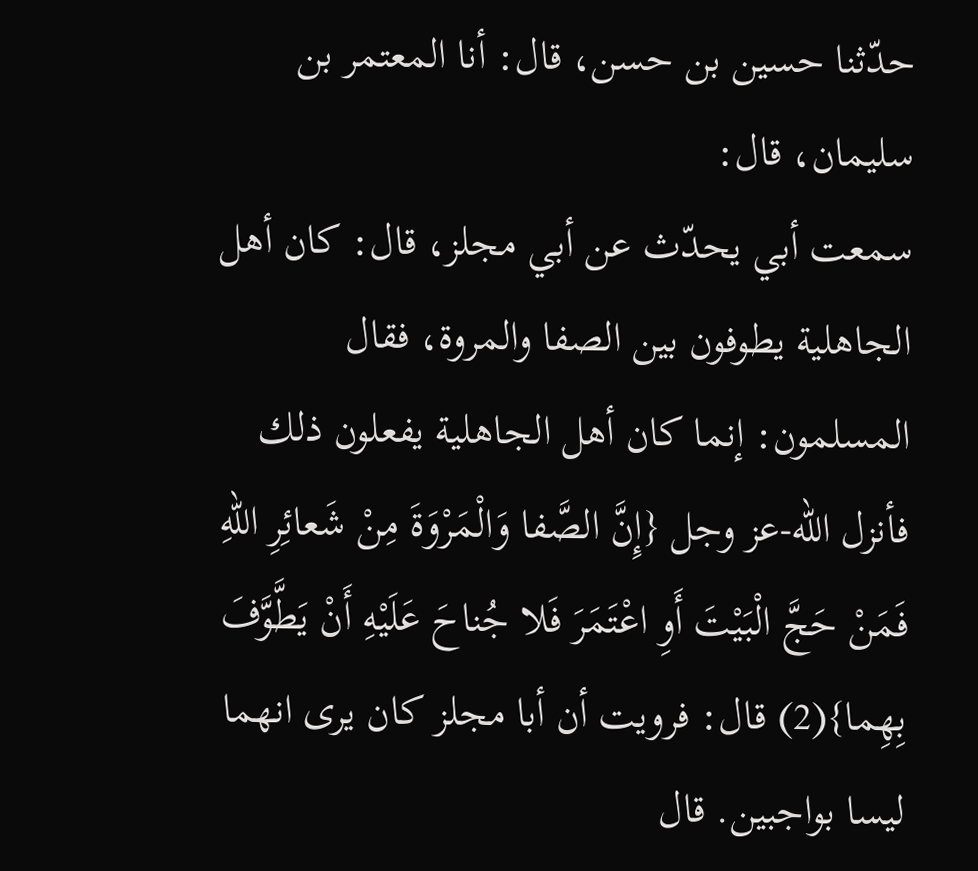حدّثنا حسين بن حسن، قال: أنا المعتمر بن سليمان، قال:
سمعت أبي يحدّث عن أبي مجلز، قال: كان أهل الجاهلية يطوفون بين الصفا والمروة، فقال المسلمون: إنما كان أهل الجاهلية يفعلون ذلك فأنزل الله-عز وجل {إِنَّ الصَّفا وَالْمَرْوَةَ مِنْ شَعائِرِ اللهِ فَمَنْ حَجَّ الْبَيْتَ أَوِ اعْتَمَرَ فَلا جُناحَ عَلَيْهِ أَنْ يَطَّوَّفَ بِهِما}(2) قال: فرويت أن أبا مجلز كان يرى انهما ليسا بواجبين. قال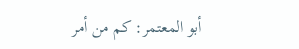أبو المعتمر: كم من أمر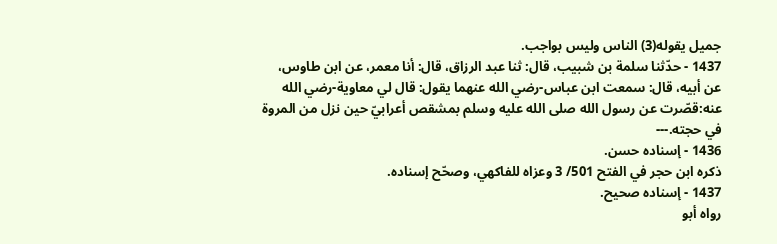جميل يقوله(3) الناس وليس بواجب.
1437 - حدّثنا سلمة بن شبيب، قال: ثنا عبد الرزاق، قال: أنا معمر، عن ابن طاوس، عن أبيه، قال: سمعت ابن عباس-رضي الله عنهما يقول: قال لي معاوية-رضي الله عنه:قصّرت عن رسول الله صلى الله عليه وسلم بمشقص أعرابيّ حين نزل من المروة في حجته.---
1436 - إسناده حسن.
ذكره ابن حجر في الفتح 501/ 3 وعزاه للفاكهي، وصحّح إسناده.
1437 - إسناده صحيح.
رواه أبو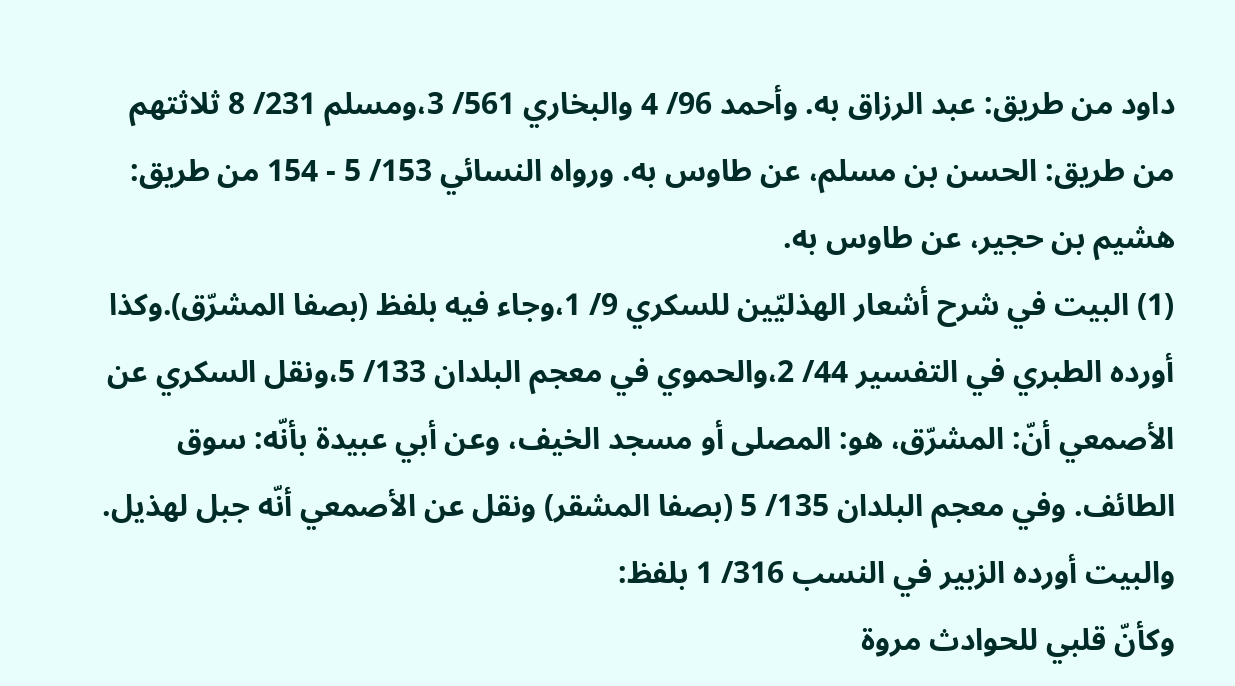داود من طريق: عبد الرزاق به. وأحمد 96/ 4 والبخاري 561/ 3،ومسلم 231/ 8 ثلاثتهم من طريق: الحسن بن مسلم، عن طاوس به. ورواه النسائي 153/ 5 - 154 من طريق: هشيم بن حجير، عن طاوس به.
(1) البيت في شرح أشعار الهذليّين للسكري 9/ 1،وجاء فيه بلفظ (بصفا المشرّق).وكذا أورده الطبري في التفسير 44/ 2،والحموي في معجم البلدان 133/ 5،ونقل السكري عن الأصمعي أنّ: المشرّق، هو: المصلى أو مسجد الخيف، وعن أبي عبيدة بأنّه: سوق الطائف. وفي معجم البلدان 135/ 5 (بصفا المشقر) ونقل عن الأصمعي أنّه جبل لهذيل. والبيت أورده الزبير في النسب 316/ 1 بلفظ:
وكأنّ قلبي للحوادث مروة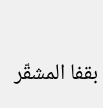بقفا المشقّر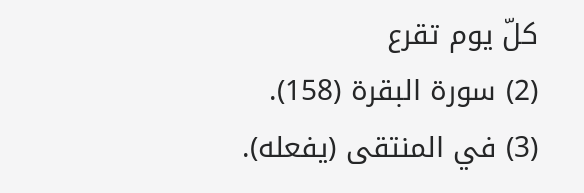كلّ يوم تقرع
(2) سورة البقرة (158).
(3) في المنتقى (يفعله).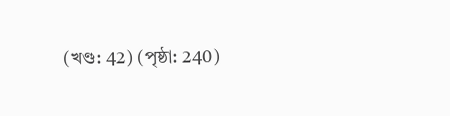(খণ্ড: 42) (পৃষ্ঠা: 240)